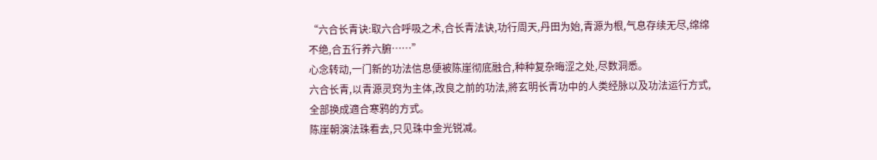“六合长青诀:取六合呼吸之术,合长青法诀,功行周天,丹田为始,青源为根,气息存续无尽,绵绵不绝,合五行养六腑……”
心念转动,一门新的功法信息便被陈崖彻底融合,种种复杂晦涩之处,尽数洞悉。
六合长青,以青源灵窍为主体,改良之前的功法,將玄明长青功中的人类经脉以及功法运行方式,全部换成適合寒鸦的方式。
陈崖朝演法珠看去,只见珠中金光锐减。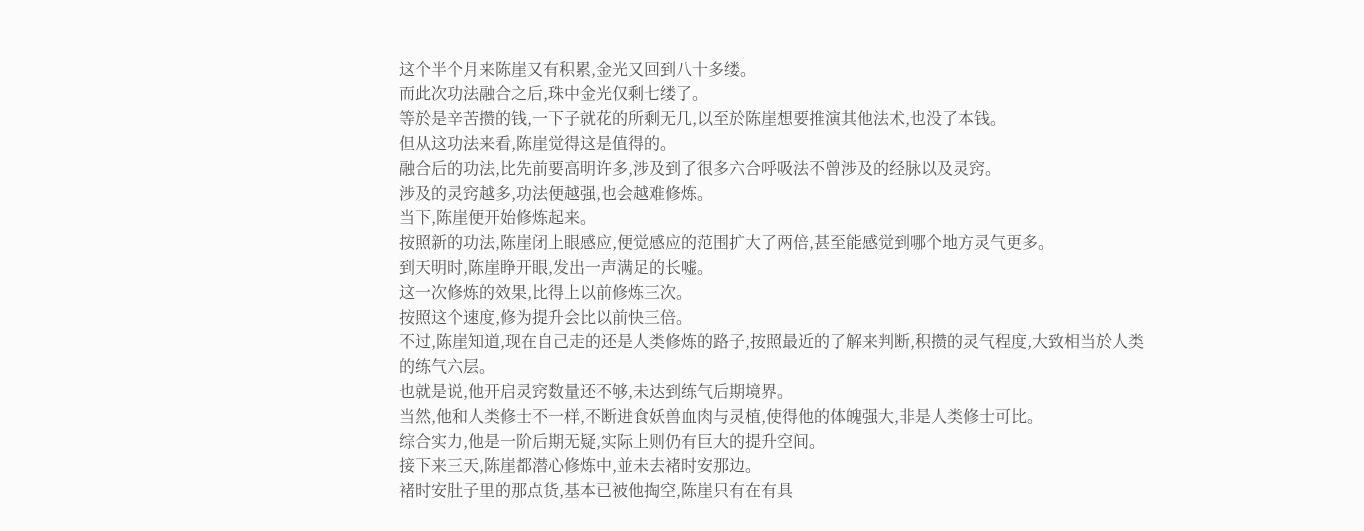这个半个月来陈崖又有积累,金光又回到八十多缕。
而此次功法融合之后,珠中金光仅剩七缕了。
等於是辛苦攒的钱,一下子就花的所剩无几,以至於陈崖想要推演其他法术,也没了本钱。
但从这功法来看,陈崖觉得这是值得的。
融合后的功法,比先前要高明许多,涉及到了很多六合呼吸法不曾涉及的经脉以及灵窍。
涉及的灵窍越多,功法便越强,也会越难修炼。
当下,陈崖便开始修炼起来。
按照新的功法,陈崖闭上眼感应,便觉感应的范围扩大了两倍,甚至能感觉到哪个地方灵气更多。
到天明时,陈崖睁开眼,发出一声满足的长嘘。
这一次修炼的效果,比得上以前修炼三次。
按照这个速度,修为提升会比以前快三倍。
不过,陈崖知道,现在自己走的还是人类修炼的路子,按照最近的了解来判断,积攒的灵气程度,大致相当於人类的练气六层。
也就是说,他开启灵窍数量还不够,未达到练气后期境界。
当然,他和人类修士不一样,不断进食妖兽血肉与灵植,使得他的体魄强大,非是人类修士可比。
综合实力,他是一阶后期无疑,实际上则仍有巨大的提升空间。
接下来三天,陈崖都潜心修炼中,並未去褚时安那边。
褚时安肚子里的那点货,基本已被他掏空,陈崖只有在有具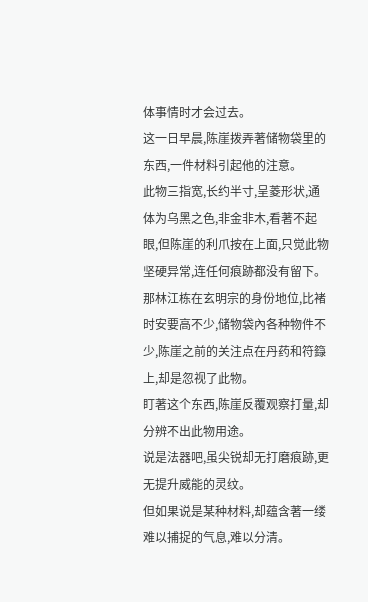体事情时才会过去。
这一日早晨,陈崖拨弄著储物袋里的东西,一件材料引起他的注意。
此物三指宽,长约半寸,呈菱形状,通体为乌黑之色,非金非木,看著不起眼,但陈崖的利爪按在上面,只觉此物坚硬异常,连任何痕跡都没有留下。
那林江栋在玄明宗的身份地位,比褚时安要高不少,储物袋內各种物件不少,陈崖之前的关注点在丹药和符籙上,却是忽视了此物。
盯著这个东西,陈崖反覆观察打量,却分辨不出此物用途。
说是法器吧,虽尖锐却无打磨痕跡,更无提升威能的灵纹。
但如果说是某种材料,却蕴含著一缕难以捕捉的气息,难以分清。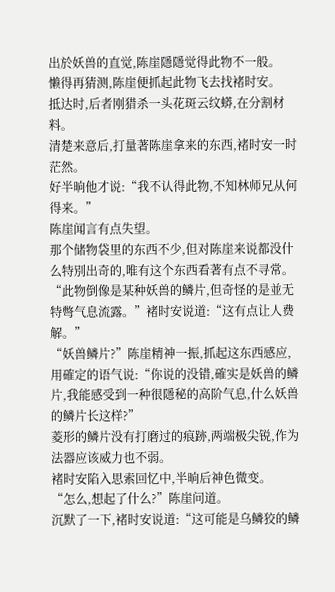出於妖兽的直觉,陈崖隱隱觉得此物不一般。
懒得再猜测,陈崖便抓起此物飞去找褚时安。
抵达时,后者刚猎杀一头花斑云纹蟒,在分割材料。
清楚来意后,打量著陈崖拿来的东西,褚时安一时茫然。
好半晌他才说:“我不认得此物,不知林师兄从何得来。”
陈崖闻言有点失望。
那个储物袋里的东西不少,但对陈崖来说都没什么特別出奇的,唯有这个东西看著有点不寻常。
“此物倒像是某种妖兽的鳞片,但奇怪的是並无特彆气息流露。”褚时安说道:“这有点让人费解。”
“妖兽鳞片?”陈崖精神一振,抓起这东西感应,用確定的语气说:“你说的没错,確实是妖兽的鳞片,我能感受到一种很隱秘的高阶气息,什么妖兽的鳞片长这样?”
菱形的鳞片没有打磨过的痕跡,两端极尖锐,作为法器应该威力也不弱。
褚时安陷入思索回忆中,半晌后神色微变。
“怎么,想起了什么?”陈崖问道。
沉默了一下,褚时安说道:“这可能是乌鳞狡的鳞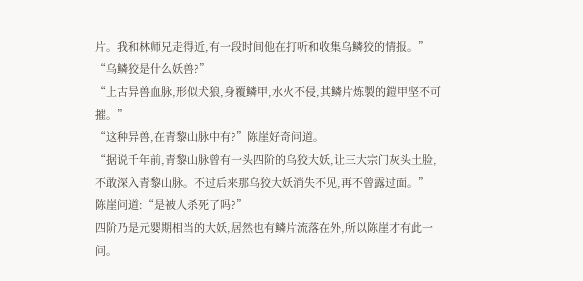片。我和林师兄走得近,有一段时间他在打听和收集乌鳞狡的情报。”
“乌鳞狡是什么妖兽?”
“上古异兽血脉,形似犬狼,身覆鳞甲,水火不侵,其鳞片炼製的鎧甲坚不可摧。”
“这种异兽,在青黎山脉中有?”陈崖好奇问道。
“据说千年前,青黎山脉曾有一头四阶的乌狡大妖,让三大宗门灰头土脸,不敢深入青黎山脉。不过后来那乌狡大妖消失不见,再不曾露过面。”
陈崖问道:“是被人杀死了吗?”
四阶乃是元婴期相当的大妖,居然也有鳞片流落在外,所以陈崖才有此一问。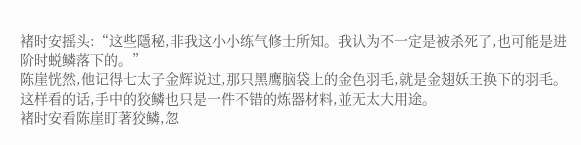褚时安摇头:“这些隱秘,非我这小小练气修士所知。我认为不一定是被杀死了,也可能是进阶时蜕鳞落下的。”
陈崖恍然,他记得七太子金辉说过,那只黑鹰脑袋上的金色羽毛,就是金翅妖王换下的羽毛。
这样看的话,手中的狡鳞也只是一件不错的炼器材料,並无太大用途。
褚时安看陈崖盯著狡鳞,忽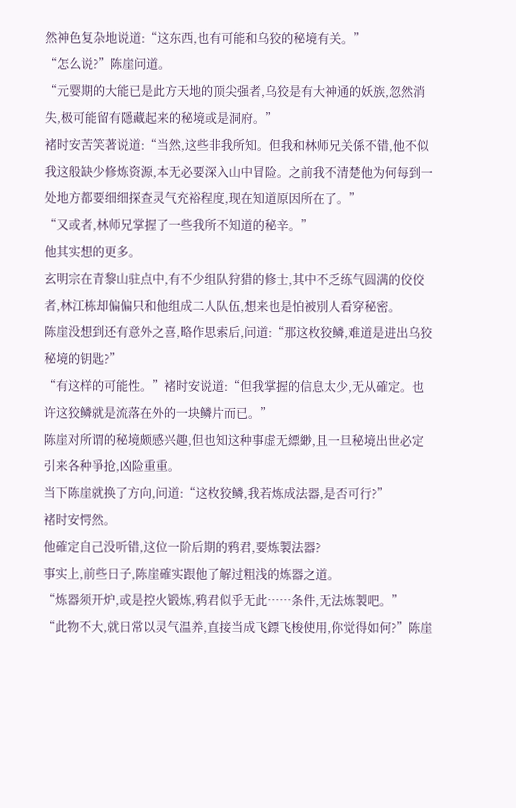然神色复杂地说道:“这东西,也有可能和乌狡的秘境有关。”
“怎么说?”陈崖问道。
“元婴期的大能已是此方天地的顶尖强者,乌狡是有大神通的妖族,忽然消失,极可能留有隱藏起来的秘境或是洞府。”
褚时安苦笑著说道:“当然,这些非我所知。但我和林师兄关係不错,他不似我这般缺少修炼资源,本无必要深入山中冒险。之前我不清楚他为何每到一处地方都要细细探查灵气充裕程度,现在知道原因所在了。”
“又或者,林师兄掌握了一些我所不知道的秘辛。”
他其实想的更多。
玄明宗在青黎山驻点中,有不少组队狩猎的修士,其中不乏练气圆满的佼佼者,林江栋却偏偏只和他组成二人队伍,想来也是怕被別人看穿秘密。
陈崖没想到还有意外之喜,略作思索后,问道:“那这枚狡鳞,难道是进出乌狡秘境的钥匙?”
“有这样的可能性。”褚时安说道:“但我掌握的信息太少,无从確定。也许这狡鳞就是流落在外的一块鳞片而已。”
陈崖对所谓的秘境颇感兴趣,但也知这种事虚无縹緲,且一旦秘境出世必定引来各种爭抢,凶险重重。
当下陈崖就换了方向,问道:“这枚狡鳞,我若炼成法器,是否可行?”
褚时安愕然。
他確定自己没听错,这位一阶后期的鸦君,要炼製法器?
事实上,前些日子,陈崖確实跟他了解过粗浅的炼器之道。
“炼器须开炉,或是控火锻炼,鸦君似乎无此……条件,无法炼製吧。”
“此物不大,就日常以灵气温养,直接当成飞鏢飞梭使用,你觉得如何?”陈崖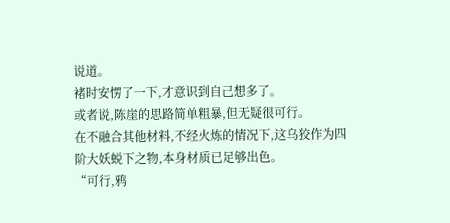说道。
褚时安愣了一下,才意识到自己想多了。
或者说,陈崖的思路简单粗暴,但无疑很可行。
在不融合其他材料,不经火炼的情况下,这乌狡作为四阶大妖蜕下之物,本身材质已足够出色。
“可行,鸦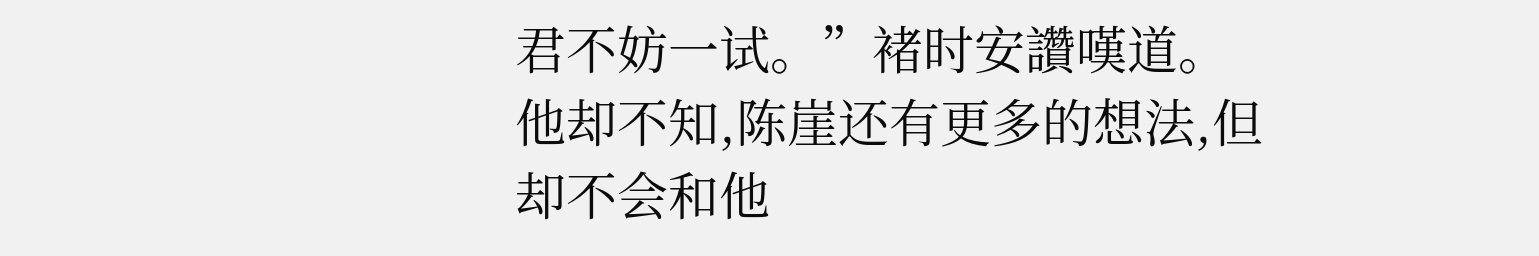君不妨一试。”褚时安讚嘆道。
他却不知,陈崖还有更多的想法,但却不会和他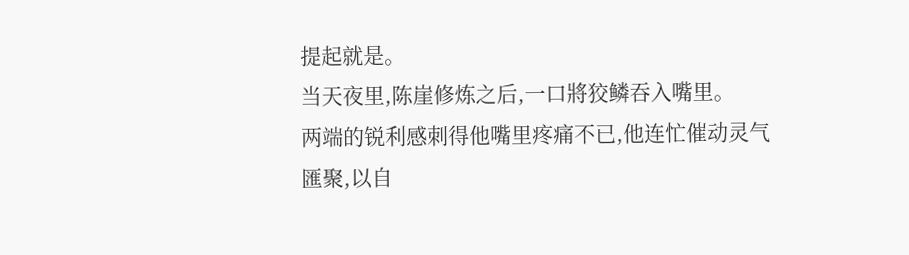提起就是。
当天夜里,陈崖修炼之后,一口將狡鳞吞入嘴里。
两端的锐利感刺得他嘴里疼痛不已,他连忙催动灵气匯聚,以自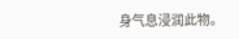身气息浸润此物。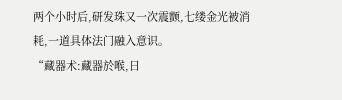两个小时后,研发珠又一次震颤,七缕金光被消耗,一道具体法门融入意识。
“藏器术:藏器於喉,日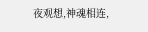夜观想,神魂相连,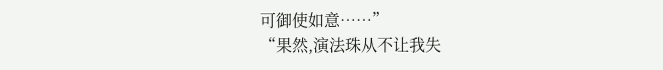可御使如意……”
“果然,演法珠从不让我失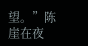望。”陈崖在夜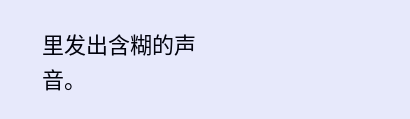里发出含糊的声音。